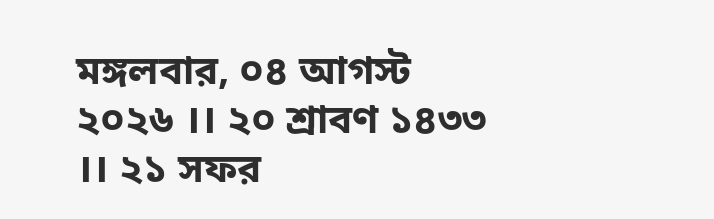মঙ্গলবার, ০৪ আগস্ট ২০২৬ ।। ২০ শ্রাবণ ১৪৩৩ ।। ২১ সফর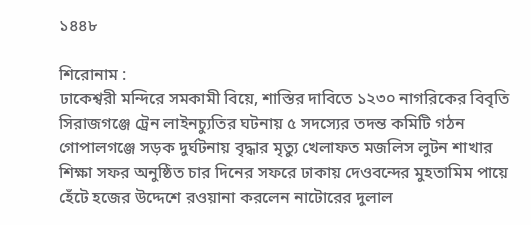১৪৪৮

শিরোনাম :
ঢাকেশ্বরী মন্দিরে সমকামী বিয়ে, শাস্তির দাবিতে ১২৩০ নাগরিকের বিবৃতি সিরাজগঞ্জে ট্রেন লাইনচ্যুতির ঘটনায় ৫ সদস্যের তদন্ত কমিটি গঠন  গোপালগঞ্জে সড়ক দুর্ঘটনায় বৃদ্ধার মৃত্যু খেলাফত মজলিস লুটন শাখার শিক্ষা সফর অনুষ্ঠিত চার দিনের সফরে ঢাকায় দেওবন্দের মুহতামিম পায়ে হেঁটে হজের উদ্দেশে রওয়ানা করলেন নাটোরের দুলাল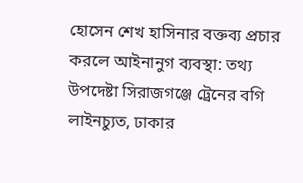হোসেন শেখ হাসিনার বক্তব্য প্রচার করলে আইনানুগ ব্যবস্থা: তথ্য উপদেষ্টা সিরাজগঞ্জে ট্রেনের বগি লাইনচ্যুত, ঢাকার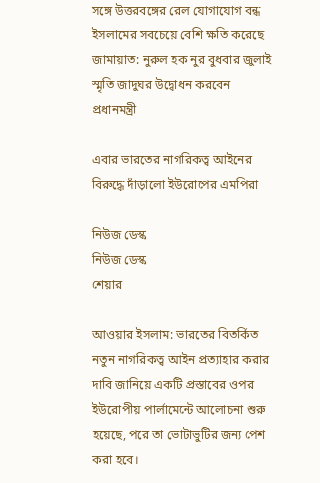সঙ্গে উত্তরবঙ্গের রেল যোগাযোগ বন্ধ ইসলামের সবচেয়ে বেশি ক্ষতি করেছে জামায়াত: নুরুল হক নুর বুধবার জুলাই স্মৃতি জাদুঘর উদ্বোধন করবেন প্রধানমন্ত্রী

এবার ভারতের নাগরিকত্ব আইনের বিরুদ্ধে দাঁড়ালো ইউরোপের এমপিরা

নিউজ ডেস্ক
নিউজ ডেস্ক
শেয়ার

আওয়ার ইসলাম: ভারতের বিতর্কিত নতুন নাগরিকত্ব আইন প্রত্যাহার করার দাবি জানিয়ে একটি প্রস্তাবের ওপর ইউরোপীয় পার্লামেন্টে আলোচনা শুরু হয়েছে, পরে তা ভোটাভুটির জন্য পেশ করা হবে।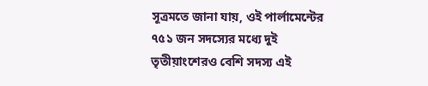সূত্রমতে জানা যায়, ওই পার্লামেন্টের ৭৫১ জন সদস্যের মধ্যে দুই তৃতীয়াংশেরও বেশি সদস্য এই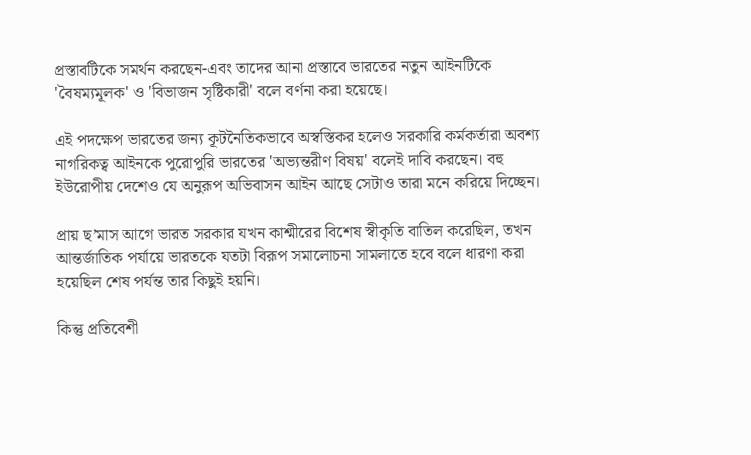প্রস্তাবটিকে সমর্থন করছেন-এবং তাদের আনা প্রস্তাবে ভারতের নতুন আইনটিকে 'বৈষম্যমূলক' ও 'বিভাজন সৃষ্টিকারী' বলে বর্ণনা করা হয়েছে।

এই পদক্ষেপ ভারতের জন্য কূটনৈতিকভাবে অস্বস্তিকর হলেও সরকারি কর্মকর্তারা অবশ্য নাগরিকত্ব আইনকে পুরোপুরি ভারতের 'অভ্যন্তরীণ বিষয়' বলেই দাবি করছেন। বহু ইউরোপীয় দেশেও যে অনুরূপ অভিবাসন আইন আছে সেটাও তারা মনে করিয়ে দিচ্ছেন।

প্রায় ছ’মাস আগে ভারত সরকার যখন কাশ্মীরের বিশেষ স্বীকৃতি বাতিল করেছিল, তখন আন্তর্জাতিক পর্যায়ে ভারতকে যতটা বিরূপ সমালোচনা সামলাতে হবে বলে ধারণা করা হয়েছিল শেষ পর্যন্ত তার কিছুই হয়নি।

কিন্তু প্রতিবেশী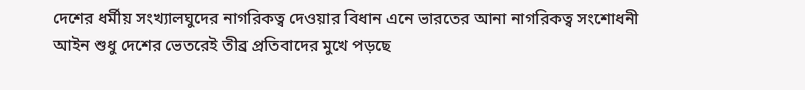দেশের ধর্মীয় সংখ্যালঘুদের নাগরিকত্ব দেওয়ার বিধান এনে ভারতের আনা নাগরিকত্ব সংশোধনী আইন শুধু দেশের ভেতরেই তীব্র প্রতিবাদের মুখে পড়ছে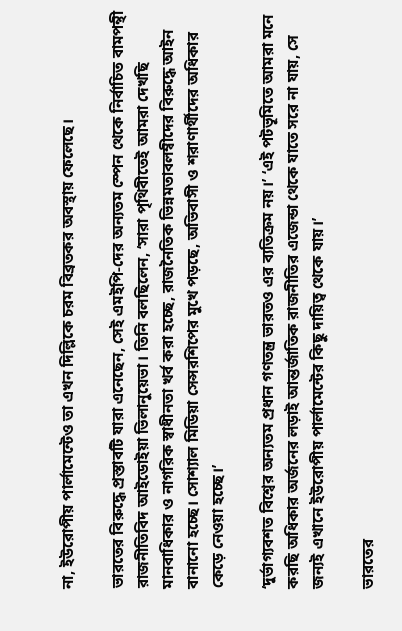না, ইউরোপীয় পার্লামেন্টেও তা এখন দিল্লিকে চরম বিব্রতকর অবস্থায় ফেলেছে।

ভারতের বিরুদ্ধে প্রস্তাবটি যারা এনেছেন, সেই এমইপি-দের অন্যতম স্পেন থেকে নির্বাচিত বামপন্থী রাজনীতিবিদ আইডোইয়া ভিলানুয়েভা। তিনি বলছিলেন, ‘সারা পৃথিবীতেই আমরা দেখছি মানবাধিকার ও নাগরিক স্বাধীনতা খর্ব করা হচ্ছে, রাজনৈতিক ভিন্নমতাবলম্বীদের বিরুদ্ধে আইন বানানো হচ্ছে। সোশ্যাল মিডিয়া সেন্সরশিপের মুখে পড়ছে, অভিবাসী ও শরাণার্থীদের অধিকার কেড়ে নেওয়া হচ্ছে।’

‘দুর্ভাগ্যবশত বিশ্বের অন্যতম প্রধান গণতন্ত্র ভারতও এর ব্যতিক্রম নয়।’ ‘এই পটভূমিতে আমরা মনে করছি অধিকার অর্জনের লড়াই আন্তর্জাতিক রাজনীতির এজেন্ডা থেকে যাতে সরে না যায়, সে জন্যই এখানে ইউরোপীয় পার্লামেন্টের কিছু দায়িত্ব থেকে যায়।’

ভারতের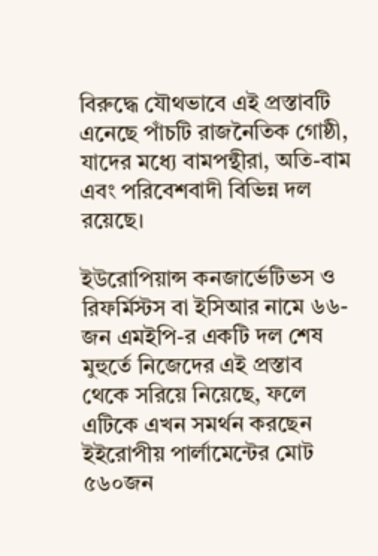বিরুদ্ধে যৌথভাবে এই প্রস্তাবটি এনেছে পাঁচটি রাজনৈতিক গোষ্ঠী, যাদের মধ্যে বামপন্থীরা, অতি-বাম এবং পরিবেশবাদী বিভিন্ন দল রয়েছে।

ইউরোপিয়ান্স কনজার্ভেটিভস ও রিফর্মিস্টস বা ইসিআর নামে ৬৬-জন এমইপি-র একটি দল শেষ মুহুর্তে নিজেদের এই প্রস্তাব থেকে সরিয়ে নিয়েছে, ফলে এটিকে এখন সমর্থন করছেন ইইরোপীয় পার্লামেন্টের মোট ৫৬০জন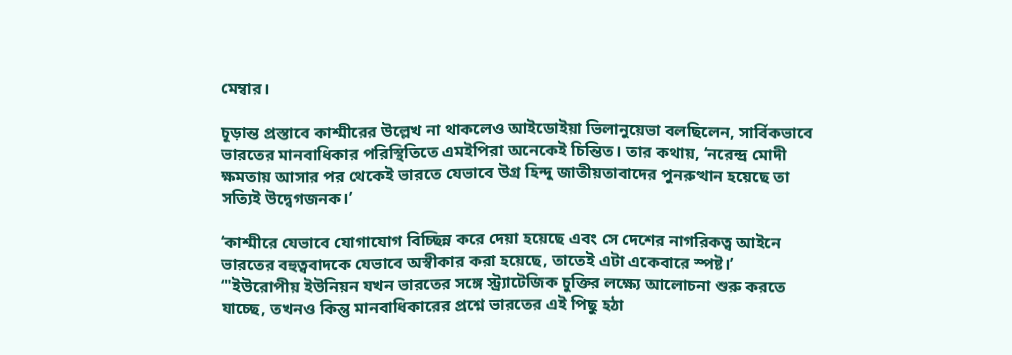মেম্বার।

চূড়ান্ত প্রস্তাবে কাশ্মীরের উল্লেখ না থাকলেও আইডোইয়া ভিলানুয়েভা বলছিলেন, সার্বিকভাবে ভারতের মানবাধিকার পরিস্থিতিতে এমইপিরা অনেকেই চিন্তিত। তার কথায়, ‘নরেন্দ্র মোদী ক্ষমতায় আসার পর থেকেই ভারতে যেভাবে উগ্র হিন্দু জাতীয়তাবাদের পুনরুত্থান হয়েছে তা সত্যিই উদ্বেগজনক।’

‘কাশ্মীরে যেভাবে যোগাযোগ বিচ্ছিন্ন করে দেয়া হয়েছে এবং সে দেশের নাগরিকত্ব আইনে ভারতের বহুত্ববাদকে যেভাবে অস্বীকার করা হয়েছে, তাতেই এটা একেবারে স্পষ্ট।’ ‘"ইউরোপীয় ইউনিয়ন যখন ভারতের সঙ্গে স্ট্র্যাটেজিক চুক্তির লক্ষ্যে আলোচনা শুরু করতে যাচ্ছে, তখনও কিন্তু মানবাধিকারের প্রশ্নে ভারতের এই পিছু হঠা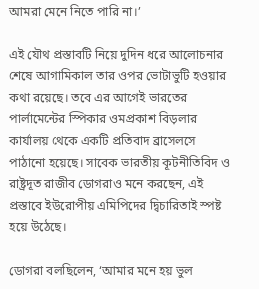আমরা মেনে নিতে পারি না।’

এই যৌথ প্রস্তাবটি নিয়ে দুদিন ধরে আলোচনার শেষে আগামিকাল তার ওপর ভোটাভুটি হওয়ার কথা রয়েছে। তবে এর আগেই ভারতের পার্লামেন্টের স্পিকার ওমপ্রকাশ বিড়লার কার্যালয় থেকে একটি প্রতিবাদ ব্রাসেলসে পাঠানো হয়েছে। সাবেক ভারতীয় কূটনীতিবিদ ও রাষ্ট্রদূত রাজীব ডোগরাও মনে করছেন, এই প্রস্তাবে ইউরোপীয় এমিপিদের দ্বিচারিতাই স্পষ্ট হয়ে উঠেছে।

ডোগরা বলছিলেন, ‘আমার মনে হয় ভুল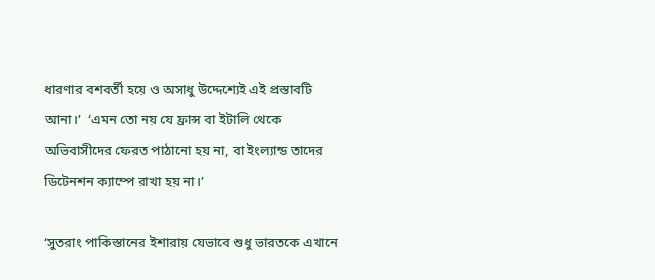ধারণার বশবর্তী হয়ে ও অসাধু উদ্দেশ্যেই এই প্রস্তাবটি আনা।’  ‘এমন তো নয় যে ফ্রান্স বা ইটালি থেকে অভিবাসীদের ফেরত পাঠানো হয় না, বা ইংল্যান্ড তাদের ডিটেনশন ক্যাম্পে রাখা হয় না।’

‘সুতরাং পাকিস্তানের ইশারায় যেভাবে শুধু ভারতকে এখানে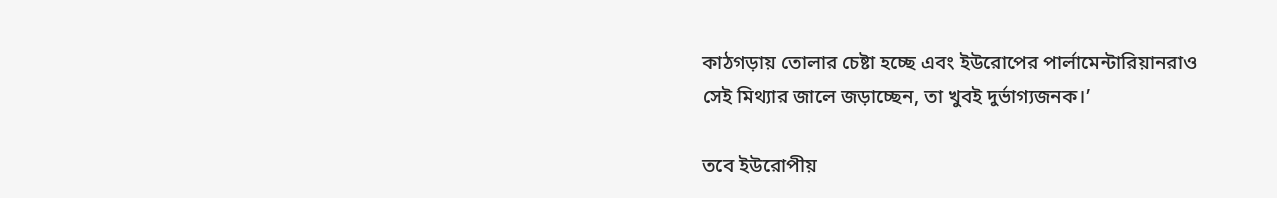কাঠগড়ায় তোলার চেষ্টা হচ্ছে এবং ইউরোপের পার্লামেন্টারিয়ানরাও সেই মিথ্যার জালে জড়াচ্ছেন, তা খুবই দুর্ভাগ্যজনক।’

তবে ইউরোপীয়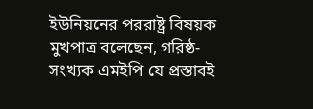ইউনিয়নের পররাষ্ট্র বিষয়ক মুখপাত্র বলেছেন, গরিষ্ঠ-সংখ্যক এমইপি যে প্রস্তাবই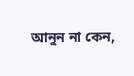আনুন না কেন,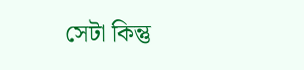সেটা কিন্তু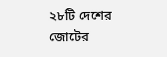২৮টি দেশের জোটের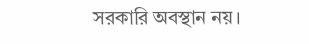সরকারি অবস্থান নয়।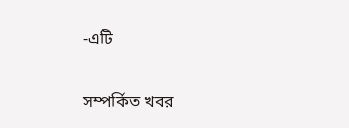-এটি


সম্পর্কিত খবর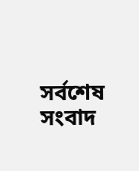সর্বশেষ সংবাদ